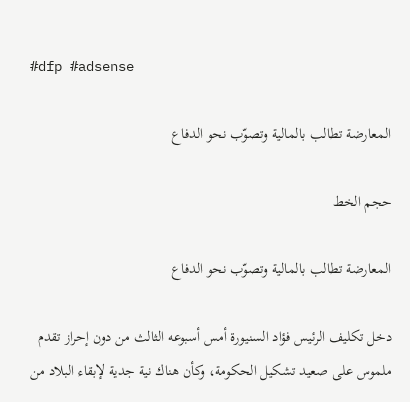#dfp #adsense

المعارضة تطالب بالمالية وتصوّب نحو الدفاع

حجم الخط

المعارضة تطالب بالمالية وتصوّب نحو الدفاع

دخل تكليف الرئيس فؤاد السنيورة أمس أسبوعه الثالث من دون إحراز تقدم ملموس على صعيد تشكيل الحكومة، وكأن هناك نية جدية لإبقاء البلاد من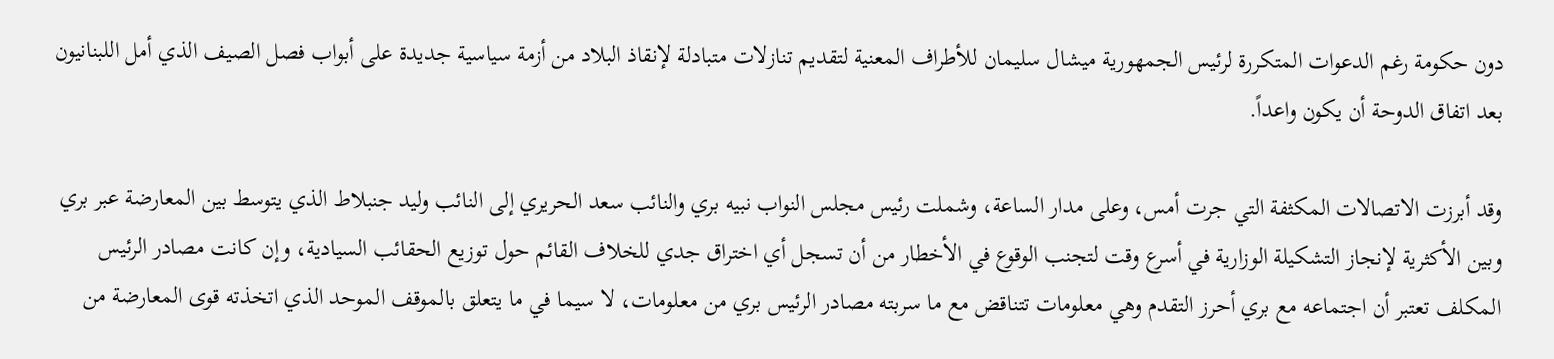دون حكومة رغم الدعوات المتكررة لرئيس الجمهورية ميشال سليمان للأطراف المعنية لتقديم تنازلات متبادلة لإنقاذ البلاد من أزمة سياسية جديدة على أبواب فصل الصيف الذي أمل اللبنانيون بعد اتفاق الدوحة أن يكون واعداً.

وقد أبرزت الاتصالات المكثفة التي جرت أمس، وعلى مدار الساعة، وشملت رئيس مجلس النواب نبيه بري والنائب سعد الحريري إلى النائب وليد جنبلاط الذي يتوسط بين المعارضة عبر بري وبين الأكثرية لإنجاز التشكيلة الوزارية في أسرع وقت لتجنب الوقوع في الأخطار من أن تسجل أي اختراق جدي للخلاف القائم حول توزيع الحقائب السيادية، وإن كانت مصادر الرئيس المكلف تعتبر أن اجتماعه مع بري أحرز التقدم وهي معلومات تتناقض مع ما سربته مصادر الرئيس بري من معلومات، لا سيما في ما يتعلق بالموقف الموحد الذي اتخذته قوى المعارضة من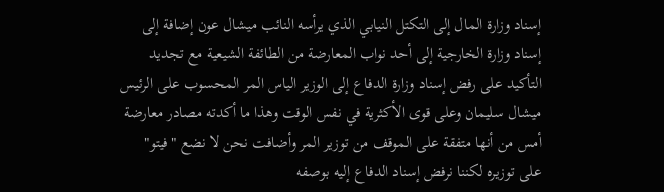إسناد وزارة المال إلى التكتل النيابي الذي يرأسه النائب ميشال عون إضافة إلى إسناد وزارة الخارجية إلى أحد نواب المعارضة من الطائفة الشيعية مع تجديد التأكيد على رفض إسناد وزارة الدفاع إلى الوزير الياس المر المحسوب على الرئيس ميشال سليمان وعلى قوى الأكثرية في نفس الوقت وهذا ما أكدته مصادر معارضة أمس من أنها متفقة على الموقف من توزير المر وأضافت نحن لا نضع "فيتو" على توزيره لكننا نرفض إسناد الدفاع إليه بوصفه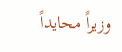وزيراً محايداً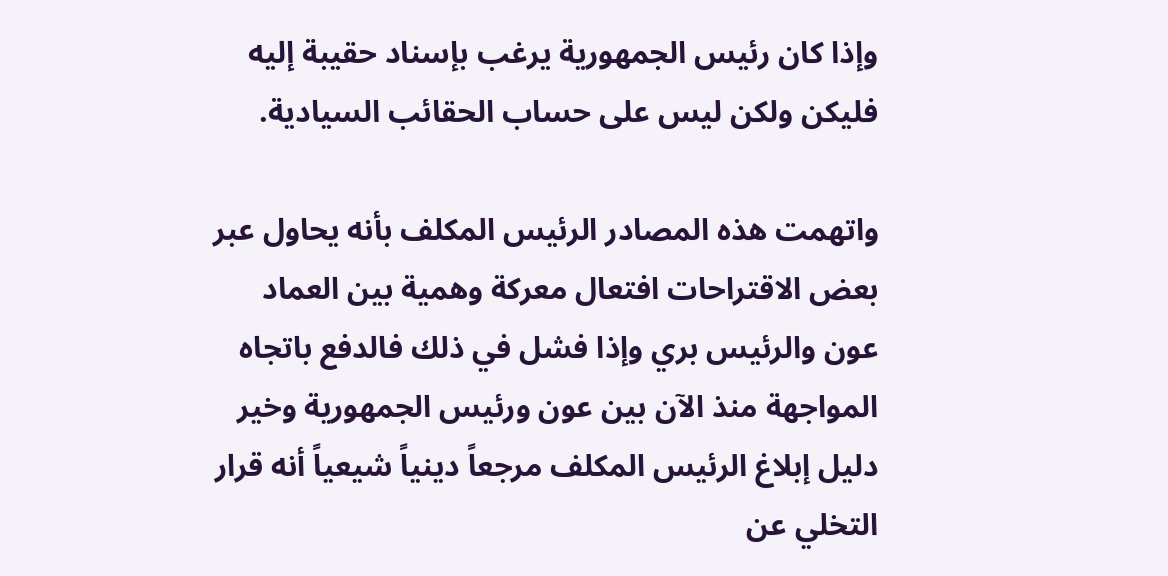وإذا كان رئيس الجمهورية يرغب بإسناد حقيبة إليه فليكن ولكن ليس على حساب الحقائب السيادية.

واتهمت هذه المصادر الرئيس المكلف بأنه يحاول عبر بعض الاقتراحات افتعال معركة وهمية بين العماد عون والرئيس بري وإذا فشل في ذلك فالدفع باتجاه المواجهة منذ الآن بين عون ورئيس الجمهورية وخير دليل إبلاغ الرئيس المكلف مرجعاً دينياً شيعياً أنه قرار التخلي عن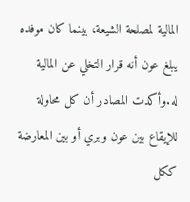المالية لمصلحة الشيعة، بينما كان موفده يبلغ عون أنه قرار التخلي عن المالية له.وأكدت المصادر أن كل محاولة للإيقاع بين عون وبري أو بين المعارضة ككل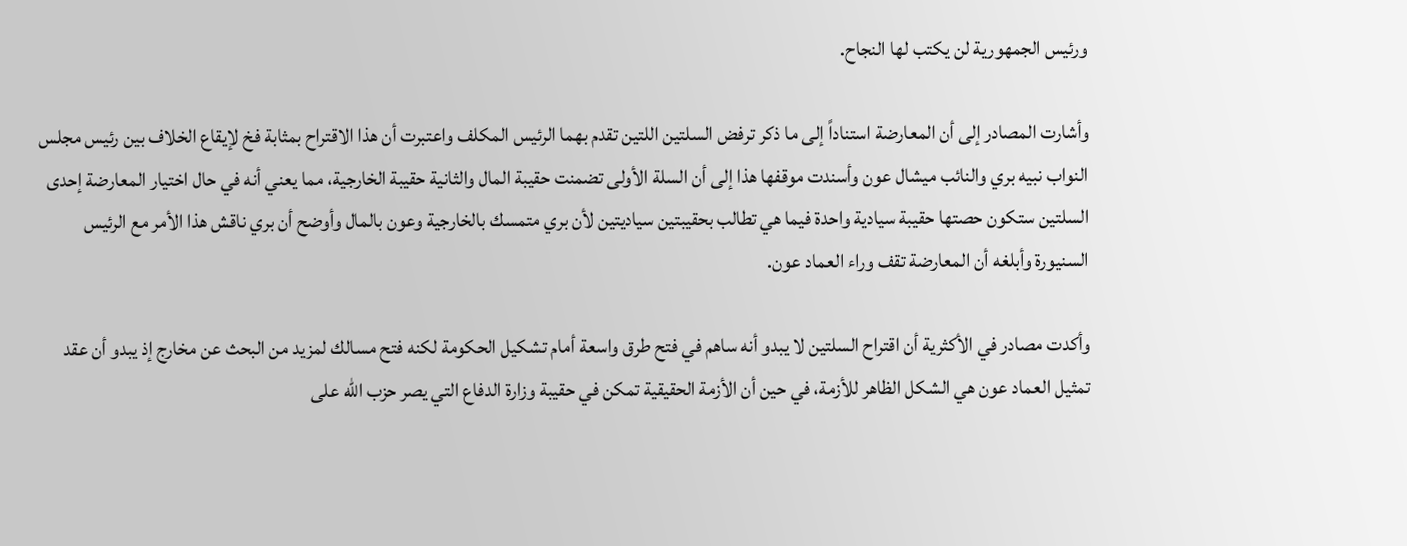ورئيس الجمهورية لن يكتب لها النجاح.

وأشارت المصادر إلى أن المعارضة استناداً إلى ما ذكر ترفض السلتين اللتين تقدم بهما الرئيس المكلف واعتبرت أن هذا الاقتراح بمثابة فخ لإيقاع الخلاف بين رئيس مجلس النواب نبيه بري والنائب ميشال عون وأسندت موقفها هذا إلى أن السلة الأولى تضمنت حقيبة المال والثانية حقيبة الخارجية، مما يعني أنه في حال اختيار المعارضة إحدى السلتين ستكون حصتها حقيبة سيادية واحدة فيما هي تطالب بحقيبتين سياديتين لأن بري متمسك بالخارجية وعون بالمال وأوضح أن بري ناقش هذا الأمر مع الرئيس السنيورة وأبلغه أن المعارضة تقف وراء العماد عون.

وأكدت مصادر في الأكثرية أن اقتراح السلتين لا يبدو أنه ساهم في فتح طرق واسعة أمام تشكيل الحكومة لكنه فتح مسالك لمزيد من البحث عن مخارج إذ يبدو أن عقد تمثيل العماد عون هي الشكل الظاهر للأزمة، في حين أن الأزمة الحقيقية تمكن في حقيبة وزارة الدفاع التي يصر حزب الله على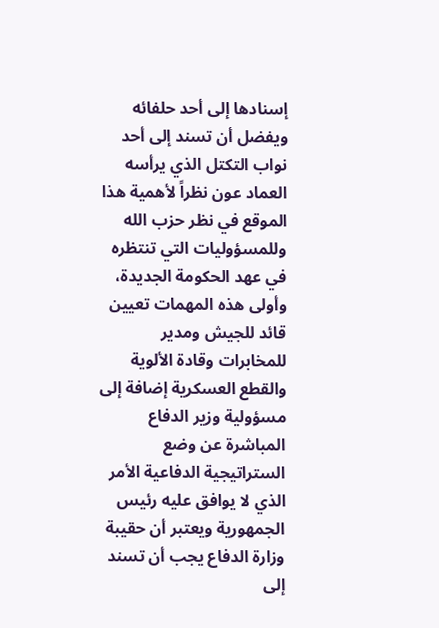إسنادها إلى أحد حلفائه ويفضل أن تسند إلى أحد نواب التكتل الذي يرأسه العماد عون نظراً لأهمية هذا الموقع في نظر حزب الله وللمسؤوليات التي تنتظره في عهد الحكومة الجديدة، وأولى هذه المهمات تعيين قائد للجيش ومدير للمخابرات وقادة الألوية والقطع العسكرية إضافة إلى مسؤولية وزير الدفاع المباشرة عن وضع الستراتيجية الدفاعية الأمر الذي لا يوافق عليه رئيس الجمهورية ويعتبر أن حقيبة وزارة الدفاع يجب أن تسند إلى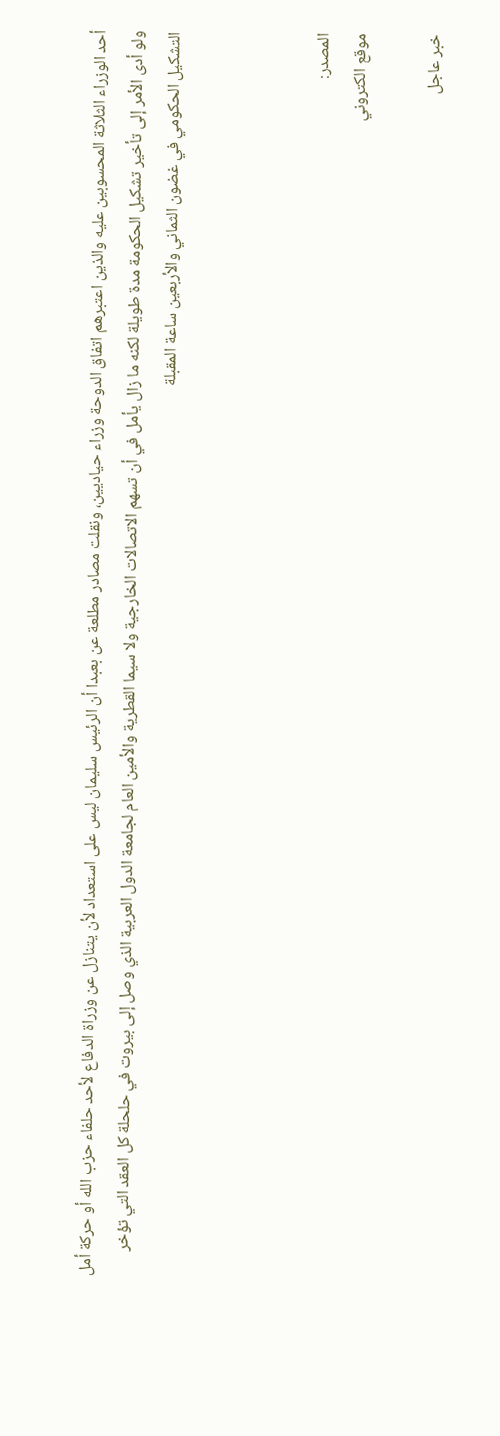أحد الوزراء الثلاثة المحسوبين عليه والذين اعتبرهم اتفاق الدوحة وزراء حياديين، ونقلت مصادر مطلعة عن بعبدا أن الرئيس سليمان ليس على استعداد لأن يتنازل عن وزراة الدفاع لأحد حلفاء حزب الله أو حركة أمل ولو أدى الأمر إلى تأخير تشكيل الحكومة مدة طويلة لكنه ما زال يأمل في أن تسهم الاتصالات الخارجية ولا سيما القطرية والأمين العام لجامعة الدول العربية الذي وصل إلى بيروت في حلحلة كل العقد التي تؤخر التشكيل الحكومي في غضون الثماني والأربعين ساعة المقبلة



المصدر:
موقع الكتروني

خبر عاجل